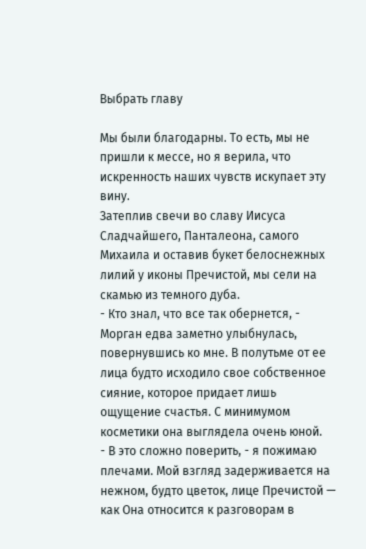Выбрать главу

Мы были благодарны. То есть, мы не пришли к мессе, но я верила, что искренность наших чувств искупает эту вину.
Затеплив свечи во славу Иисуса Сладчайшего, Панталеона, самого Михаила и оставив букет белоснежных лилий у иконы Пречистой, мы сели на скамью из темного дуба.
- Кто знал, что все так обернется, - Морган едва заметно улыбнулась, повернувшись ко мне. В полутьме от ее лица будто исходило свое собственное сияние, которое придает лишь ощущение счастья. С минимумом косметики она выглядела очень юной.
- В это сложно поверить, - я пожимаю плечами. Мой взгляд задерживается на нежном, будто цветок, лице Пречистой — как Она относится к разговорам в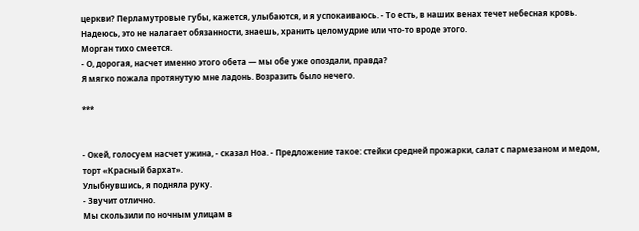церкви? Перламутровые губы, кажется, улыбаются, и я успокаиваюсь. - То есть, в наших венах течет небесная кровь. Надеюсь, это не налагает обязанности, знаешь, хранить целомудрие или что-то вроде этого.
Морган тихо смеется.
- О, дорогая, насчет именно этого обета — мы обе уже опоздали, правда?
Я мягко пожала протянутую мне ладонь. Возразить было нечего.

***


- Окей, голосуем насчет ужина, - сказал Ноа. - Предложение такое: стейки средней прожарки, салат с пармезаном и медом, торт «Красный бархат».
Улыбнувшись, я подняла руку.
- Звучит отлично.
Мы скользили по ночным улицам в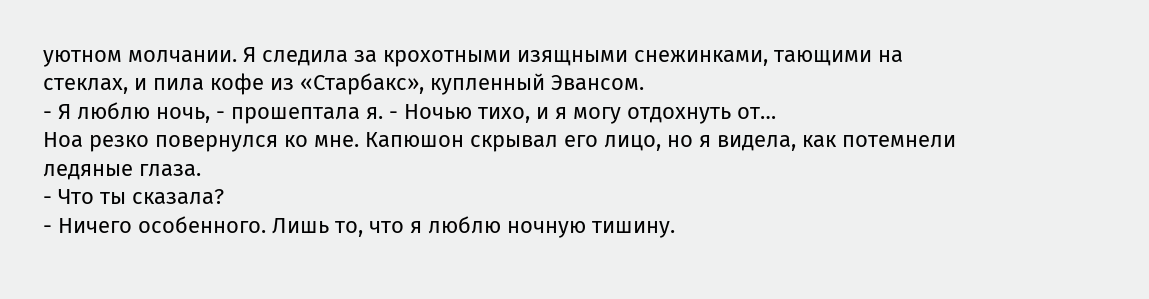уютном молчании. Я следила за крохотными изящными снежинками, тающими на стеклах, и пила кофе из «Старбакс», купленный Эвансом.
- Я люблю ночь, - прошептала я. - Ночью тихо, и я могу отдохнуть от…
Ноа резко повернулся ко мне. Капюшон скрывал его лицо, но я видела, как потемнели ледяные глаза.
- Что ты сказала?
- Ничего особенного. Лишь то, что я люблю ночную тишину.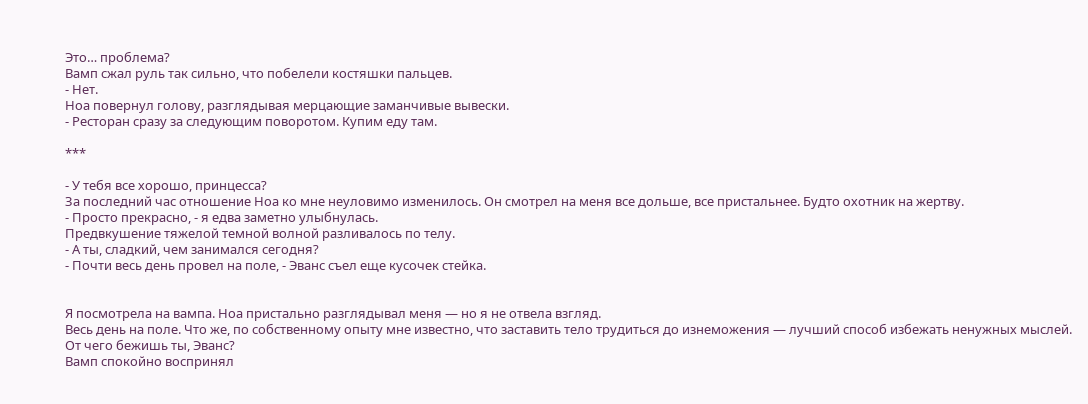Это… проблема?
Вамп сжал руль так сильно, что побелели костяшки пальцев.
- Нет.
Ноа повернул голову, разглядывая мерцающие заманчивые вывески.
- Ресторан сразу за следующим поворотом. Купим еду там.

***

- У тебя все хорошо, принцесса?
За последний час отношение Ноа ко мне неуловимо изменилось. Он смотрел на меня все дольше, все пристальнее. Будто охотник на жертву.
- Просто прекрасно, - я едва заметно улыбнулась.
Предвкушение тяжелой темной волной разливалось по телу.
- А ты, сладкий, чем занимался сегодня?
- Почти весь день провел на поле, - Эванс съел еще кусочек стейка.


Я посмотрела на вампа. Ноа пристально разглядывал меня — но я не отвела взгляд.
Весь день на поле. Что же, по собственному опыту мне известно, что заставить тело трудиться до изнеможения — лучший способ избежать ненужных мыслей.
От чего бежишь ты, Эванс?
Вамп спокойно воспринял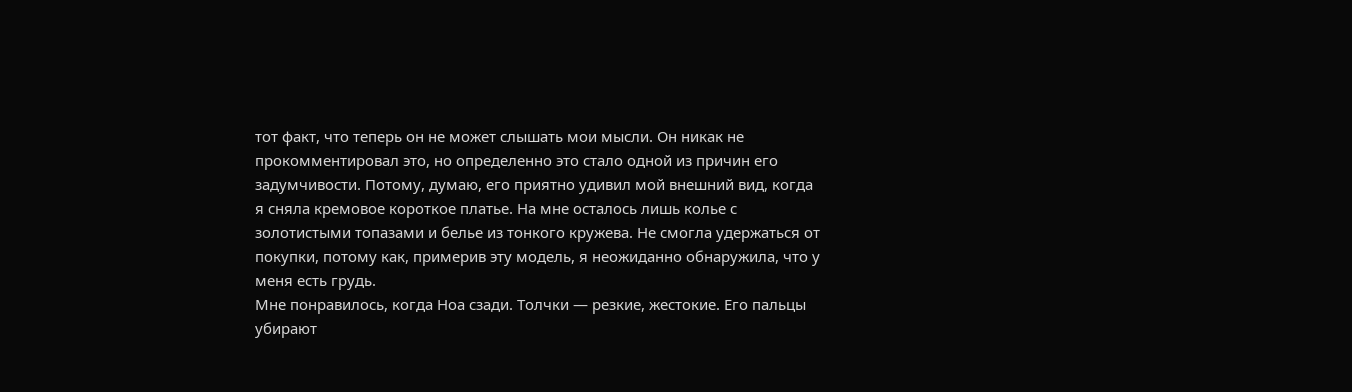тот факт, что теперь он не может слышать мои мысли. Он никак не прокомментировал это, но определенно это стало одной из причин его задумчивости. Потому, думаю, его приятно удивил мой внешний вид, когда я сняла кремовое короткое платье. На мне осталось лишь колье с золотистыми топазами и белье из тонкого кружева. Не смогла удержаться от покупки, потому как, примерив эту модель, я неожиданно обнаружила, что у меня есть грудь.
Мне понравилось, когда Ноа сзади. Толчки — резкие, жестокие. Его пальцы убирают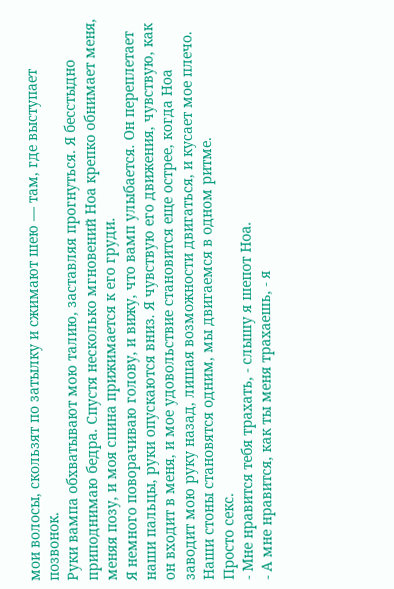мои волосы, скользят по затылку и сжимают шею — там, где выступает позвонок.
Руки вампа обхватывают мою талию, заставляя прогнуться. Я бесстыдно приподнимаю бедра. Спустя несколько мгновений Ноа крепко обнимает меня, меняя позу, и моя спина прижимается к его груди.
Я немного поворачиваю голову, и вижу, что вамп улыбается. Он переплетает наши пальцы, руки опускаются вниз. Я чувствую его движения, чувствую, как он входит в меня, и мое удовольствие становится еще острее, когда Ноа заводит мою руку назад, лишая возможности двигаться, и кусает мое плечо. Наши стоны становятся одним, мы двигаемся в одном ритме.
Просто секс.
- Мне нравится тебя трахать, - слышу я шепот Ноа.
- А мне нравится, как ты меня трахаешь, - я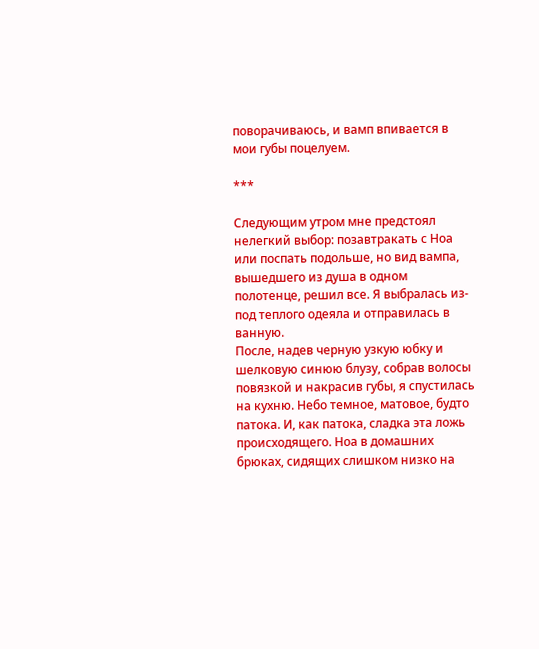поворачиваюсь, и вамп впивается в мои губы поцелуем.

***

Следующим утром мне предстоял нелегкий выбор: позавтракать с Ноа или поспать подольше, но вид вампа, вышедшего из душа в одном полотенце, решил все. Я выбралась из-под теплого одеяла и отправилась в ванную.
После, надев черную узкую юбку и шелковую синюю блузу, собрав волосы повязкой и накрасив губы, я спустилась на кухню. Небо темное, матовое, будто патока. И, как патока, сладка эта ложь происходящего. Ноа в домашних брюках, сидящих слишком низко на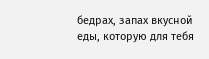бедрах, запах вкусной еды, которую для тебя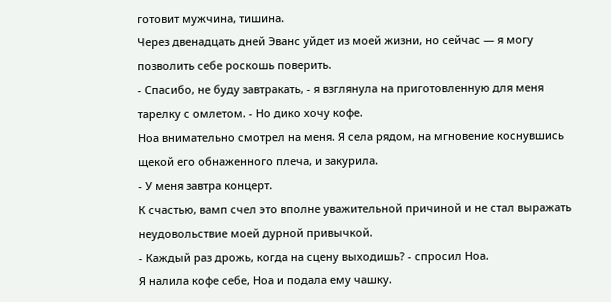готовит мужчина, тишина.
Через двенадцать дней Эванс уйдет из моей жизни, но сейчас — я могу позволить себе роскошь поверить.
- Спасибо, не буду завтракать, - я взглянула на приготовленную для меня тарелку с омлетом. - Но дико хочу кофе.
Ноа внимательно смотрел на меня. Я села рядом, на мгновение коснувшись щекой его обнаженного плеча, и закурила.
- У меня завтра концерт.
К счастью, вамп счел это вполне уважительной причиной и не стал выражать неудовольствие моей дурной привычкой.
- Каждый раз дрожь, когда на сцену выходишь? - спросил Ноа.
Я налила кофе себе, Ноа и подала ему чашку.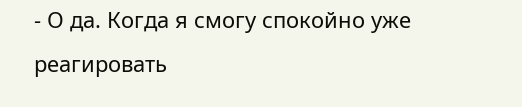- О да. Когда я смогу спокойно уже реагировать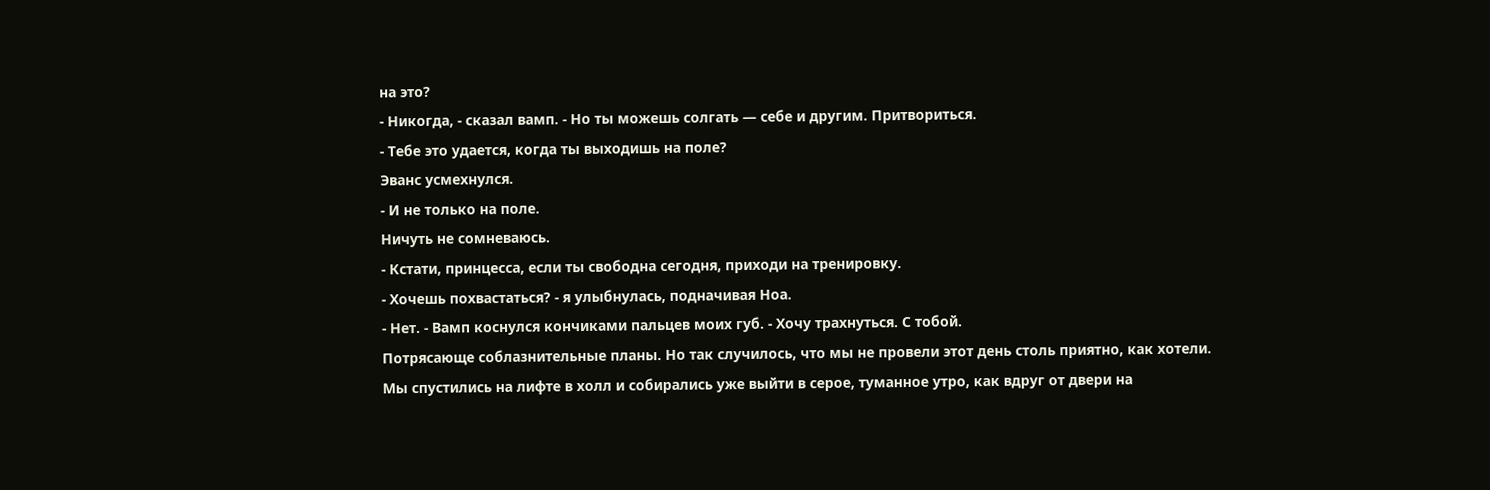на это?
- Никогда, - сказал вамп. - Но ты можешь солгать — себе и другим. Притвориться.
- Тебе это удается, когда ты выходишь на поле?
Эванс усмехнулся.
- И не только на поле.
Ничуть не сомневаюсь.
- Кстати, принцесса, если ты свободна сегодня, приходи на тренировку.
- Хочешь похвастаться? - я улыбнулась, подначивая Ноа.
- Нет. - Вамп коснулся кончиками пальцев моих губ. - Хочу трахнуться. С тобой.
Потрясающе соблазнительные планы. Но так случилось, что мы не провели этот день столь приятно, как хотели.
Мы спустились на лифте в холл и собирались уже выйти в серое, туманное утро, как вдруг от двери на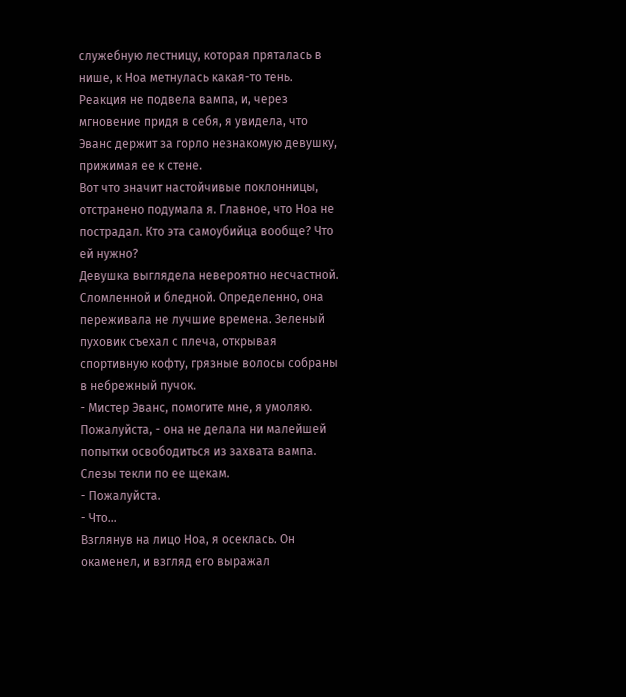служебную лестницу, которая пряталась в нише, к Ноа метнулась какая-то тень. Реакция не подвела вампа, и, через мгновение придя в себя, я увидела, что Эванс держит за горло незнакомую девушку, прижимая ее к стене.
Вот что значит настойчивые поклонницы, отстранено подумала я. Главное, что Ноа не пострадал. Кто эта самоубийца вообще? Что ей нужно?
Девушка выглядела невероятно несчастной. Сломленной и бледной. Определенно, она переживала не лучшие времена. Зеленый пуховик съехал с плеча, открывая спортивную кофту, грязные волосы собраны в небрежный пучок.
- Мистер Эванс, помогите мне, я умоляю. Пожалуйста, - она не делала ни малейшей попытки освободиться из захвата вампа.
Слезы текли по ее щекам.
- Пожалуйста.
- Что…
Взглянув на лицо Ноа, я осеклась. Он окаменел, и взгляд его выражал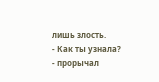лишь злость.
- Как ты узнала? - прорычал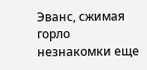Эванс, сжимая горло незнакомки еще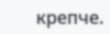крепче.